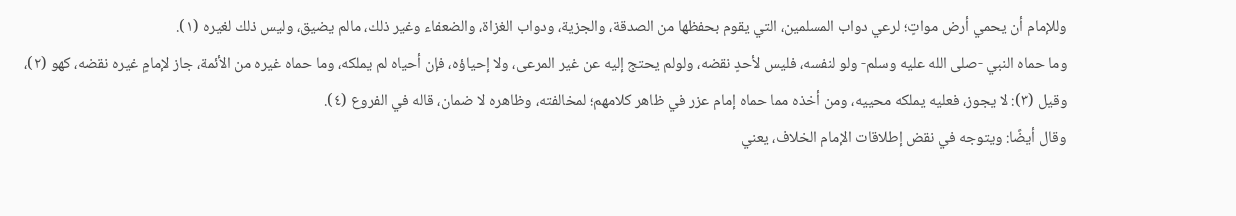وللإمام أن يحمي أرض مواتٍ؛ لرعي دواب المسلمين، التي يقوم بحفظها من الصدقة، والجزية، ودواب الغزاة، والضعفاء وغير ذلك، مالم يضيق، وليس ذلك لغيره (١).
وما حماه النبي -صلى الله عليه وسلم- ولو لنفسه، فليس لأحدٍ نقضه، ولولم يحتج إليه عن غير المرعى، ولا إحياؤه، فإن أحياه لم يملكه، وما حماه غيره من الأئمة، جاز لإمامٍ غيره نقضه، كهو (٢)،
وقيل (٣): لا يجوز، فعليه يملكه محييه، ومن أخذه مما حماه إمام عزر في ظاهر كلامهم؛ لمخالفته، وظاهره لا ضمان، قاله في الفروع (٤).
وقال أيضًا: ويتوجه في نقض إطلاقات الإمام الخلاف، يعني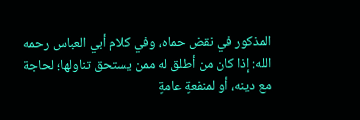المذكور في نقض حماه، وفي كلام أبي العباس رحمه الله: إذا كان من أطلق له ممن يستحق تناولها؛ لحاجة مع دينه، أو لمنفعةٍ عامةٍ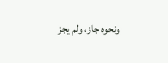ونحوه جاز، ولم يجز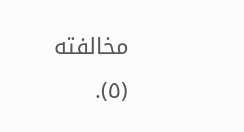مخالفته (٥).